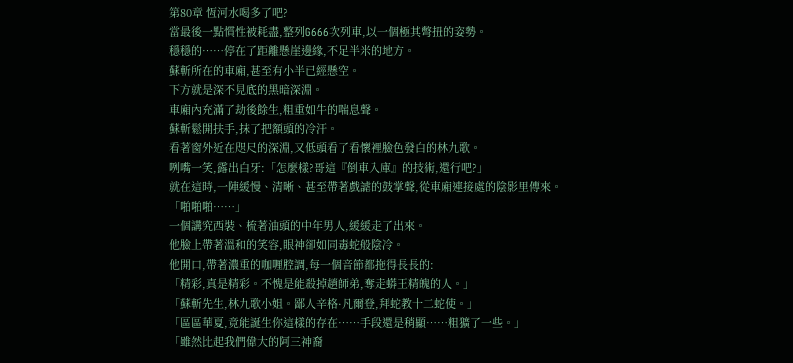第80章 恆河水喝多了吧?
當最後一點慣性被耗盡,整列G666次列車,以一個極其彆扭的姿勢。
穩穩的……停在了距離懸崖邊緣,不足半米的地方。
蘇斬所在的車廂,甚至有小半已經懸空。
下方就是深不見底的黑暗深淵。
車廂內充滿了劫後餘生,粗重如牛的喘息聲。
蘇斬鬆開扶手,抹了把額頭的冷汗。
看著窗外近在咫尺的深淵,又低頭看了看懷裡臉色發白的林九歌。
咧嘴一笑,露出白牙:「怎麼樣?哥這『倒車入庫』的技術,還行吧?」
就在這時,一陣緩慢、清晰、甚至帶著戲謔的鼓掌聲,從車廂連接處的陰影里傳來。
「啪啪啪……」
一個講究西裝、梳著油頭的中年男人,緩緩走了出來。
他臉上帶著溫和的笑容,眼神卻如同毒蛇般陰冷。
他開口,帶著濃重的咖喱腔調,每一個音節都拖得長長的:
「精彩,真是精彩。不愧是能殺掉趙師弟,奪走蟒王精魄的人。」
「蘇斬先生,林九歌小姐。鄙人辛格·凡爾登,拜蛇教十二蛇使。」
「區區華夏,竟能誕生你這樣的存在……手段還是稍顯……粗獷了一些。」
「雖然比起我們偉大的阿三神裔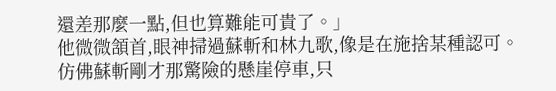還差那麼一點,但也算難能可貴了。」
他微微頷首,眼神掃過蘇斬和林九歌,像是在施捨某種認可。
仿佛蘇斬剛才那驚險的懸崖停車,只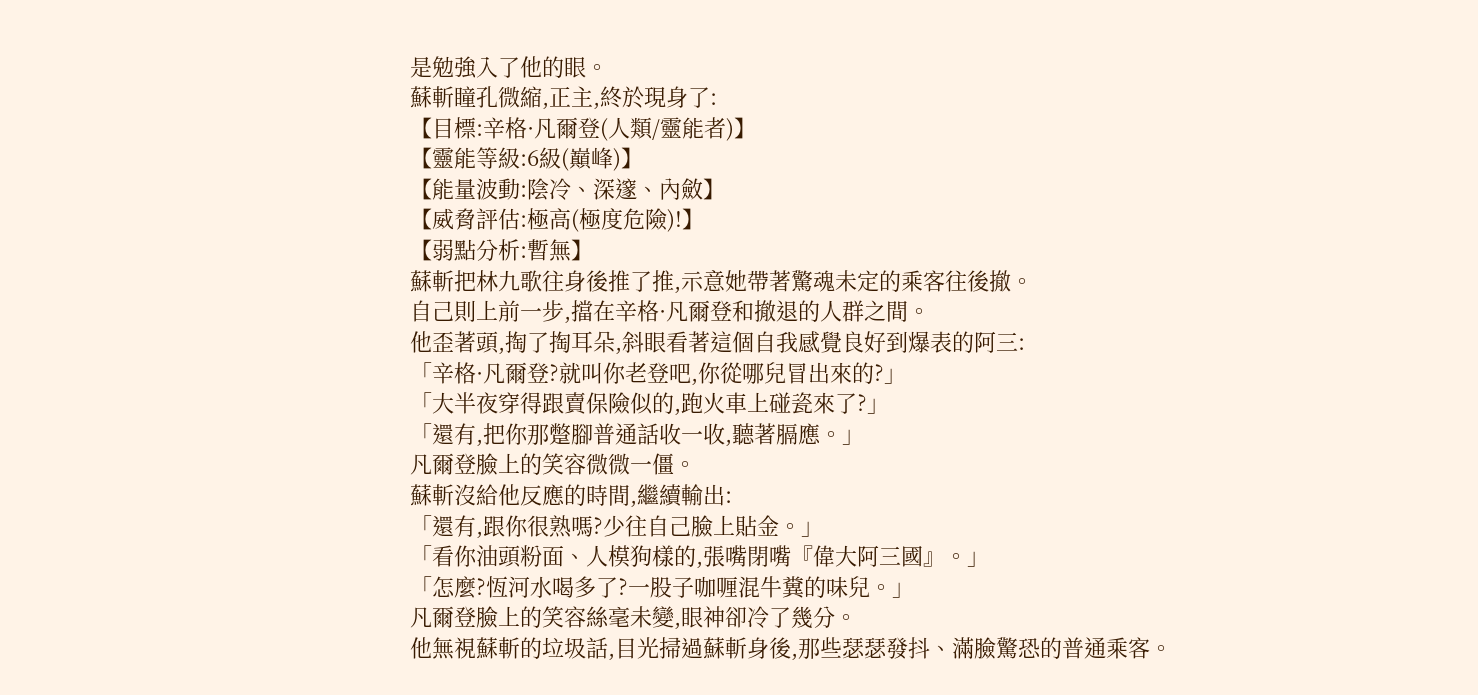是勉強入了他的眼。
蘇斬瞳孔微縮,正主,終於現身了:
【目標:辛格·凡爾登(人類/靈能者)】
【靈能等級:6級(巔峰)】
【能量波動:陰冷、深邃、內斂】
【威脅評估:極高(極度危險)!】
【弱點分析:暫無】
蘇斬把林九歌往身後推了推,示意她帶著驚魂未定的乘客往後撤。
自己則上前一步,擋在辛格·凡爾登和撤退的人群之間。
他歪著頭,掏了掏耳朵,斜眼看著這個自我感覺良好到爆表的阿三:
「辛格·凡爾登?就叫你老登吧,你從哪兒冒出來的?」
「大半夜穿得跟賣保險似的,跑火車上碰瓷來了?」
「還有,把你那蹩腳普通話收一收,聽著膈應。」
凡爾登臉上的笑容微微一僵。
蘇斬沒給他反應的時間,繼續輸出:
「還有,跟你很熟嗎?少往自己臉上貼金。」
「看你油頭粉面、人模狗樣的,張嘴閉嘴『偉大阿三國』。」
「怎麼?恆河水喝多了?一股子咖喱混牛糞的味兒。」
凡爾登臉上的笑容絲毫未變,眼神卻冷了幾分。
他無視蘇斬的垃圾話,目光掃過蘇斬身後,那些瑟瑟發抖、滿臉驚恐的普通乘客。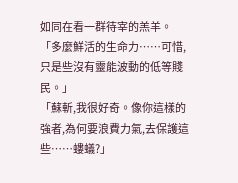如同在看一群待宰的羔羊。
「多麼鮮活的生命力……可惜,只是些沒有靈能波動的低等賤民。」
「蘇斬,我很好奇。像你這樣的強者,為何要浪費力氣,去保護這些……螻蟻?」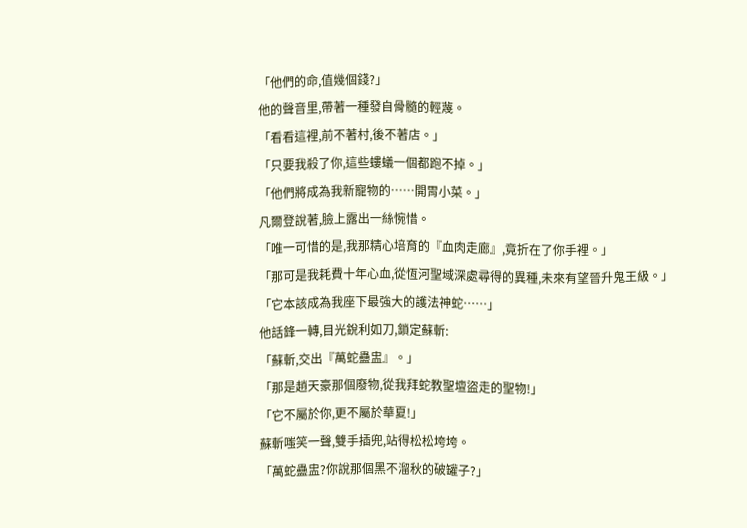「他們的命,值幾個錢?」
他的聲音里,帶著一種發自骨髓的輕蔑。
「看看這裡,前不著村,後不著店。」
「只要我殺了你,這些螻蟻一個都跑不掉。」
「他們將成為我新寵物的……開胃小菜。」
凡爾登說著,臉上露出一絲惋惜。
「唯一可惜的是,我那精心培育的『血肉走廊』,竟折在了你手裡。」
「那可是我耗費十年心血,從恆河聖域深處尋得的異種,未來有望晉升鬼王級。」
「它本該成為我座下最強大的護法神蛇……」
他話鋒一轉,目光銳利如刀,鎖定蘇斬:
「蘇斬,交出『萬蛇蠱盅』。」
「那是趙天豪那個廢物,從我拜蛇教聖壇盜走的聖物!」
「它不屬於你,更不屬於華夏!」
蘇斬嗤笑一聲,雙手插兜,站得松松垮垮。
「萬蛇蠱盅?你說那個黑不溜秋的破罐子?」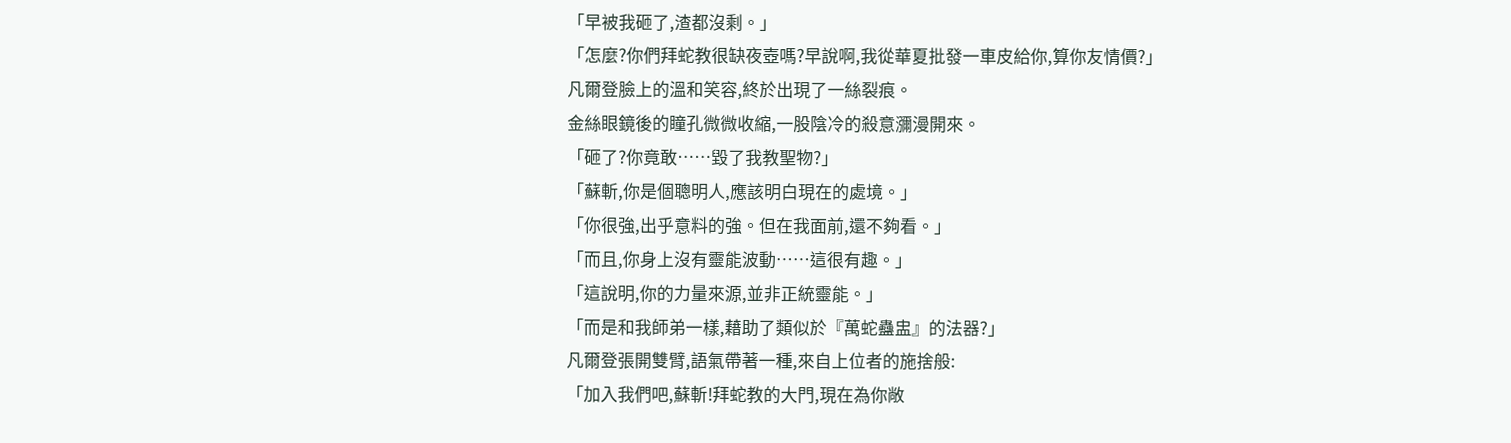「早被我砸了,渣都沒剩。」
「怎麼?你們拜蛇教很缺夜壺嗎?早說啊,我從華夏批發一車皮給你,算你友情價?」
凡爾登臉上的溫和笑容,終於出現了一絲裂痕。
金絲眼鏡後的瞳孔微微收縮,一股陰冷的殺意瀰漫開來。
「砸了?你竟敢……毀了我教聖物?」
「蘇斬,你是個聰明人,應該明白現在的處境。」
「你很強,出乎意料的強。但在我面前,還不夠看。」
「而且,你身上沒有靈能波動……這很有趣。」
「這說明,你的力量來源,並非正統靈能。」
「而是和我師弟一樣,藉助了類似於『萬蛇蠱盅』的法器?」
凡爾登張開雙臂,語氣帶著一種,來自上位者的施捨般:
「加入我們吧,蘇斬!拜蛇教的大門,現在為你敞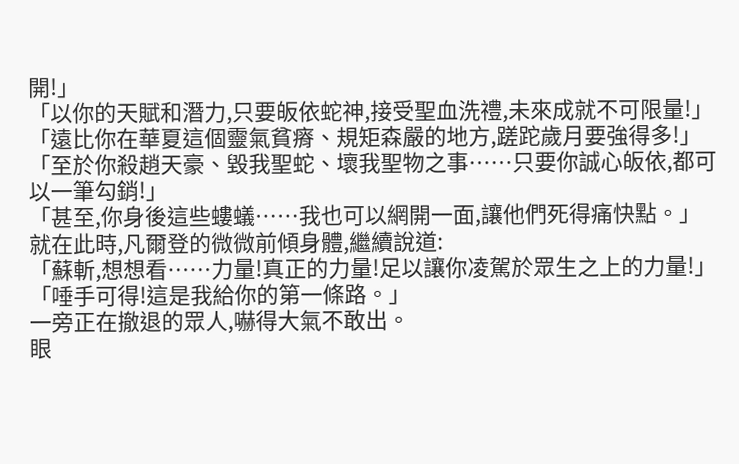開!」
「以你的天賦和潛力,只要皈依蛇神,接受聖血洗禮,未來成就不可限量!」
「遠比你在華夏這個靈氣貧瘠、規矩森嚴的地方,蹉跎歲月要強得多!」
「至於你殺趙天豪、毀我聖蛇、壞我聖物之事……只要你誠心皈依,都可以一筆勾銷!」
「甚至,你身後這些螻蟻……我也可以網開一面,讓他們死得痛快點。」
就在此時,凡爾登的微微前傾身體,繼續說道:
「蘇斬,想想看……力量!真正的力量!足以讓你凌駕於眾生之上的力量!」
「唾手可得!這是我給你的第一條路。」
一旁正在撤退的眾人,嚇得大氣不敢出。
眼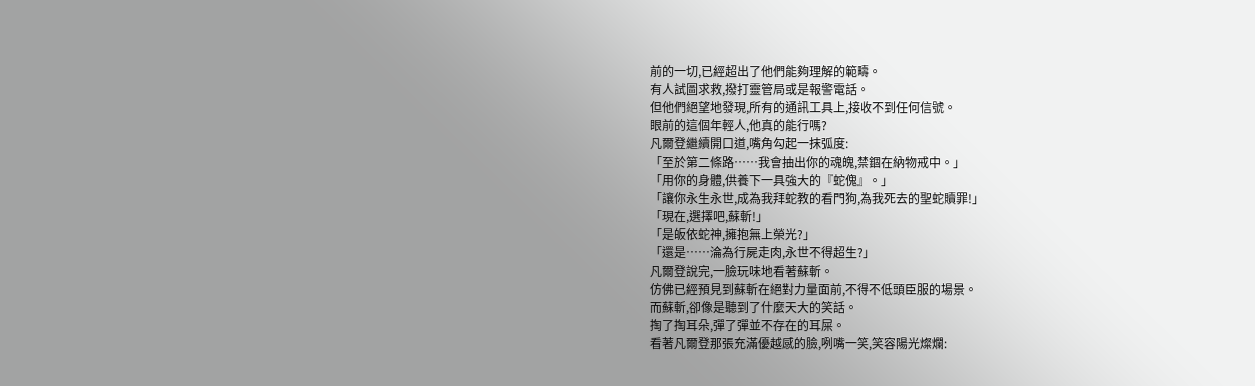前的一切,已經超出了他們能夠理解的範疇。
有人試圖求救,撥打靈管局或是報警電話。
但他們絕望地發現,所有的通訊工具上,接收不到任何信號。
眼前的這個年輕人,他真的能行嗎?
凡爾登繼續開口道,嘴角勾起一抹弧度:
「至於第二條路……我會抽出你的魂魄,禁錮在納物戒中。」
「用你的身體,供養下一具強大的『蛇傀』。」
「讓你永生永世,成為我拜蛇教的看門狗,為我死去的聖蛇贖罪!」
「現在,選擇吧,蘇斬!」
「是皈依蛇神,擁抱無上榮光?」
「還是……淪為行屍走肉,永世不得超生?」
凡爾登說完,一臉玩味地看著蘇斬。
仿佛已經預見到蘇斬在絕對力量面前,不得不低頭臣服的場景。
而蘇斬,卻像是聽到了什麼天大的笑話。
掏了掏耳朵,彈了彈並不存在的耳屎。
看著凡爾登那張充滿優越感的臉,咧嘴一笑,笑容陽光燦爛: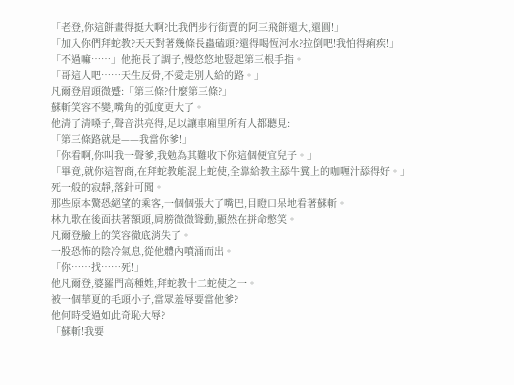「老登,你這餅畫得挺大啊?比我們步行街賣的阿三飛餅還大,還圓!」
「加入你們拜蛇教?天天對著幾條長蟲磕頭?還得喝恆河水?拉倒吧!我怕得痢疾!」
「不過嘛……」他拖長了調子,慢悠悠地豎起第三根手指。
「哥這人吧……天生反骨,不愛走別人給的路。」
凡爾登眉頭微蹙:「第三條?什麼第三條?」
蘇斬笑容不變,嘴角的弧度更大了。
他清了清嗓子,聲音洪亮得,足以讓車廂里所有人都聽見:
「第三條路就是——我當你爹!」
「你看啊,你叫我一聲爹,我勉為其難收下你這個便宜兒子。」
「畢竟,就你這智商,在拜蛇教能混上蛇使,全靠給教主舔牛糞上的咖喱汁舔得好。」
死一般的寂靜,落針可聞。
那些原本驚恐絕望的乘客,一個個張大了嘴巴,目瞪口呆地看著蘇斬。
林九歌在後面扶著額頭,肩膀微微聳動,顯然在拼命憋笑。
凡爾登臉上的笑容徹底消失了。
一股恐怖的陰冷氣息,從他體內噴涌而出。
「你……找……死!」
他凡爾登,婆羅門高種姓,拜蛇教十二蛇使之一。
被一個華夏的毛頭小子,當眾羞辱要當他爹?
他何時受過如此奇恥大辱?
「蘇斬!我要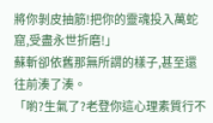將你剝皮抽筋!把你的靈魂投入萬蛇窟,受盡永世折磨!」
蘇斬卻依舊那無所謂的樣子,甚至還往前湊了湊。
「喲?生氣了?老登你這心理素質行不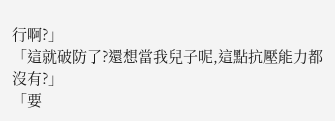行啊?」
「這就破防了?還想當我兒子呢,這點抗壓能力都沒有?」
「要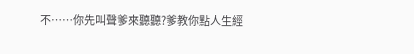不……你先叫聲爹來聽聽?爹教你點人生經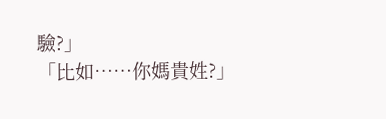驗?」
「比如……你媽貴姓?」